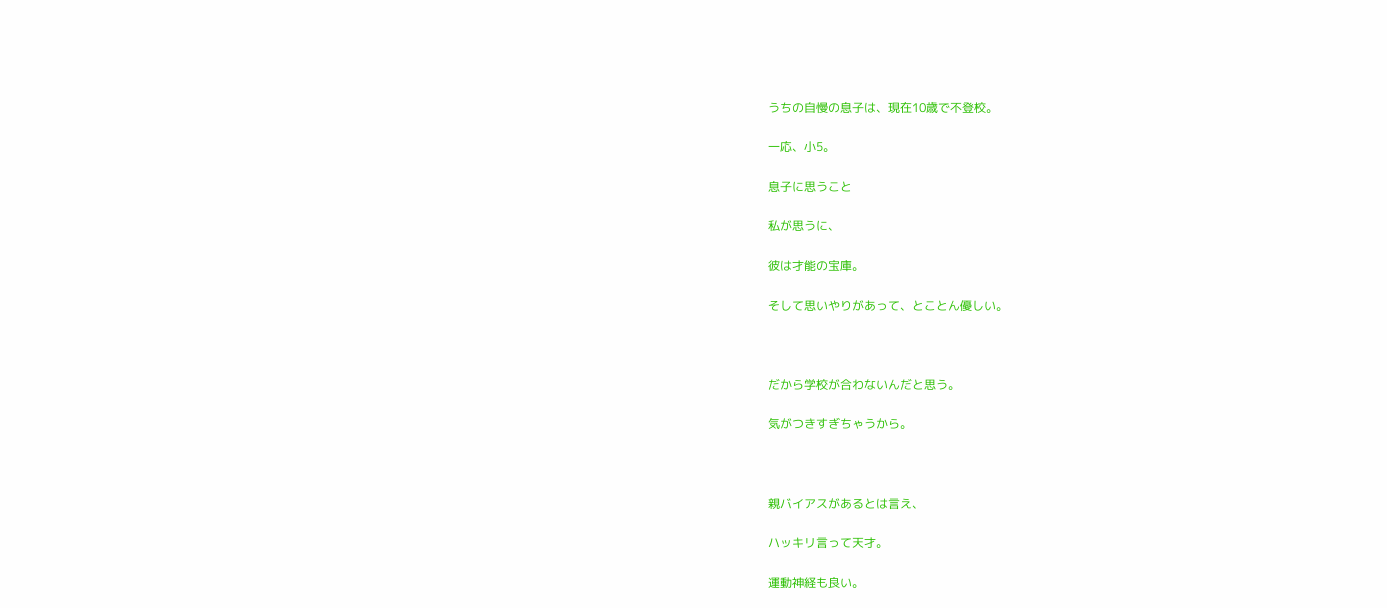うちの自慢の息子は、現在10歳で不登校。

一応、小5。

息子に思うこと

私が思うに、

彼は才能の宝庫。

そして思いやりがあって、とことん優しい。



だから学校が合わないんだと思う。

気がつきすぎちゃうから。



親バイアスがあるとは言え、

ハッキリ言って天才。

運動神経も良い。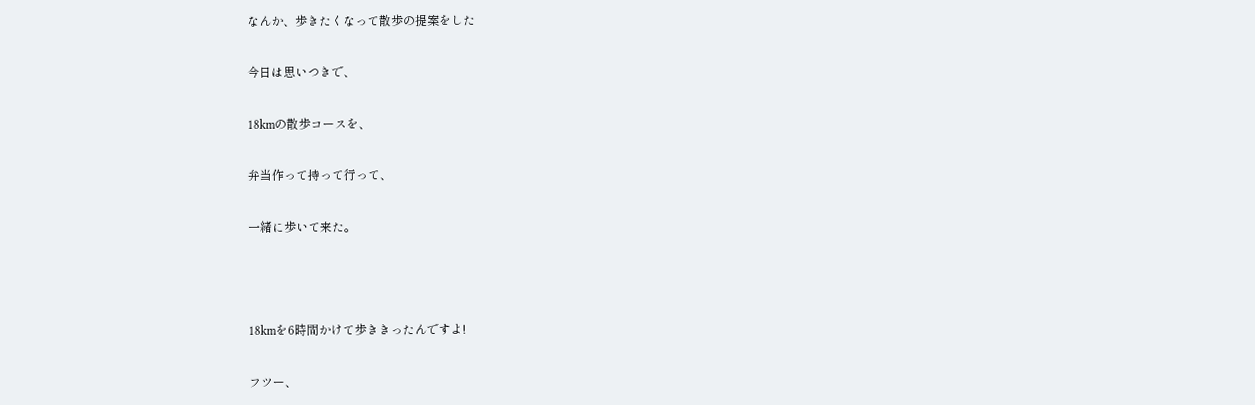なんか、歩きたくなって散歩の提案をした

今日は思いつきで、

18kmの散歩コースを、

弁当作って持って行って、

一緒に歩いて来た。



18kmを6時間かけて歩ききったんですよ!

フツー、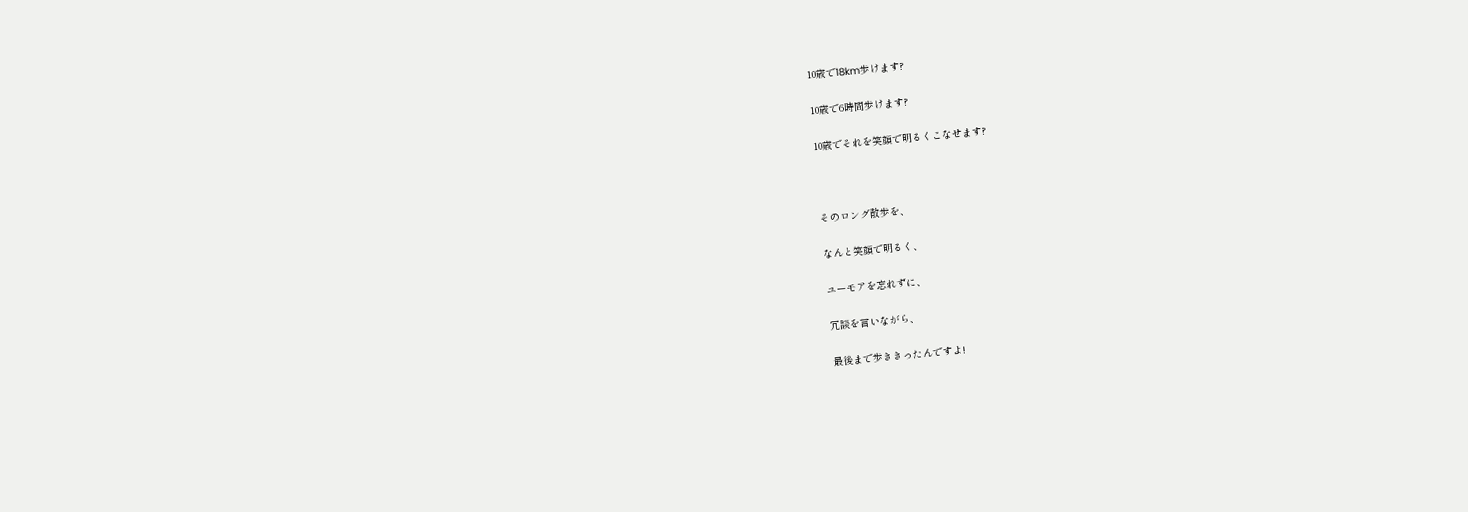10歳で18km歩けます?

10歳で6時間歩けます?

10歳でそれを笑顔で明るくこなせます?



そのロング散歩を、

なんと笑顔で明るく、

ユーモアを忘れずに、

冗談を言いながら、

最後まで歩ききったんですよ!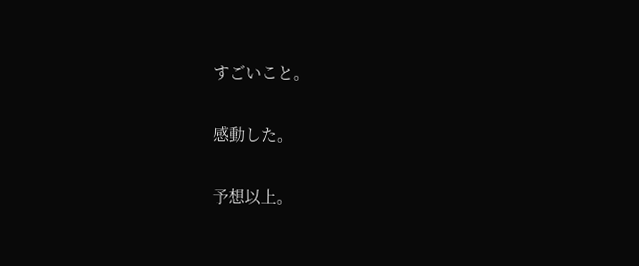すごいこと。

感動した。

予想以上。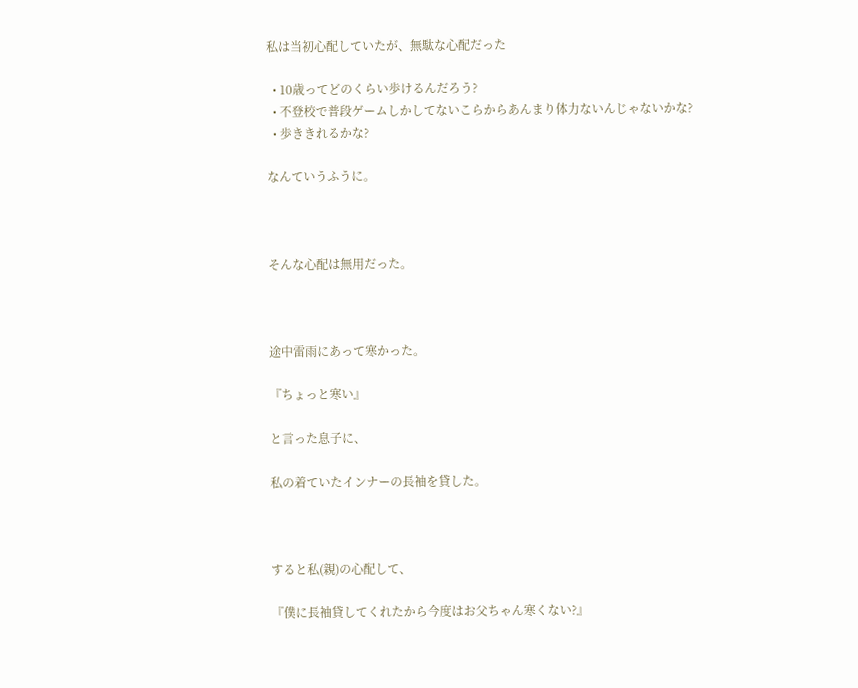私は当初心配していたが、無駄な心配だった

  • 10歳ってどのくらい歩けるんだろう?
  • 不登校で普段ゲームしかしてないこらからあんまり体力ないんじゃないかな?
  • 歩ききれるかな?

なんていうふうに。



そんな心配は無用だった。



途中雷雨にあって寒かった。

『ちょっと寒い』

と言った息子に、

私の着ていたインナーの長袖を貸した。



すると私(親)の心配して、

『僕に長袖貸してくれたから今度はお父ちゃん寒くない?』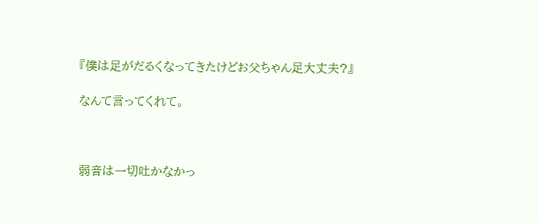『僕は足がだるくなってきたけどお父ちゃん足大丈夫?』

なんて言ってくれて。



弱音は一切吐かなかっ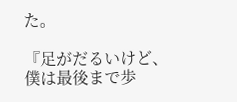た。

『足がだるいけど、僕は最後まで歩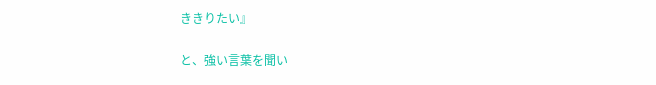ききりたい』

と、強い言葉を聞い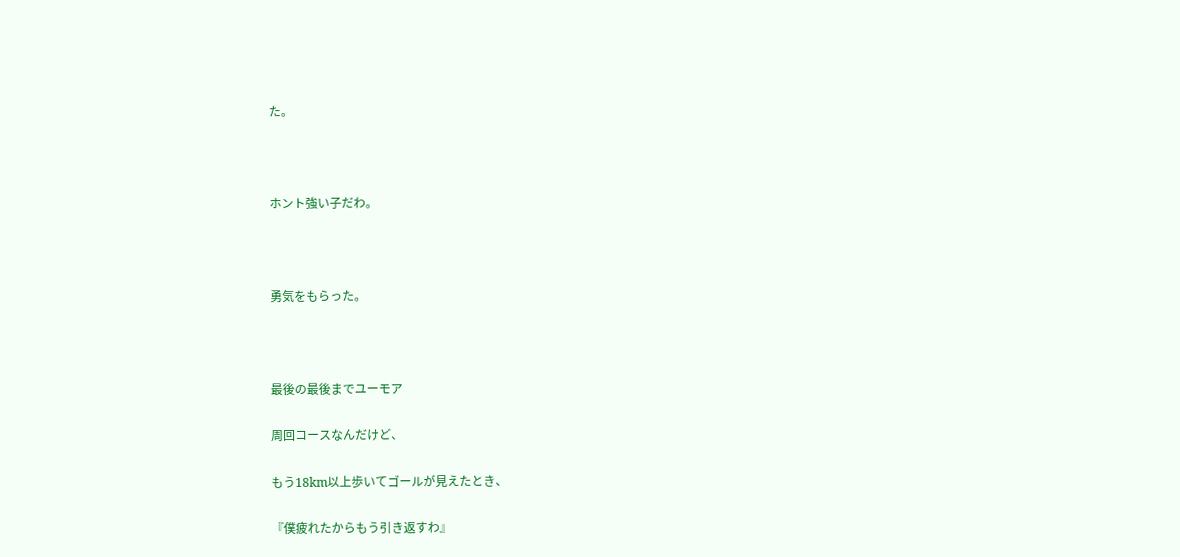た。



ホント強い子だわ。



勇気をもらった。



最後の最後までユーモア

周回コースなんだけど、

もう18km以上歩いてゴールが見えたとき、

『僕疲れたからもう引き返すわ』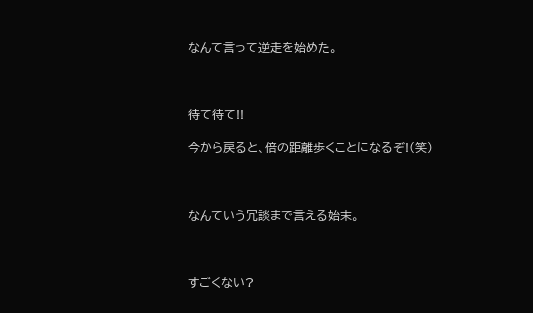なんて言って逆走を始めた。



待て待て!!

今から戻ると、倍の距離歩くことになるぞ!(笑)



なんていう冗談まで言える始末。



すごくない?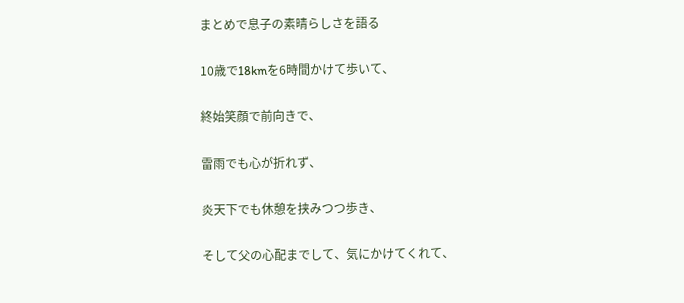まとめで息子の素晴らしさを語る

10歳で18kmを6時間かけて歩いて、

終始笑顔で前向きで、

雷雨でも心が折れず、

炎天下でも休憩を挟みつつ歩き、

そして父の心配までして、気にかけてくれて、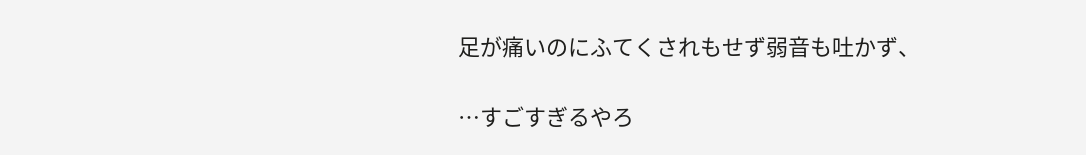足が痛いのにふてくされもせず弱音も吐かず、

…すごすぎるやろ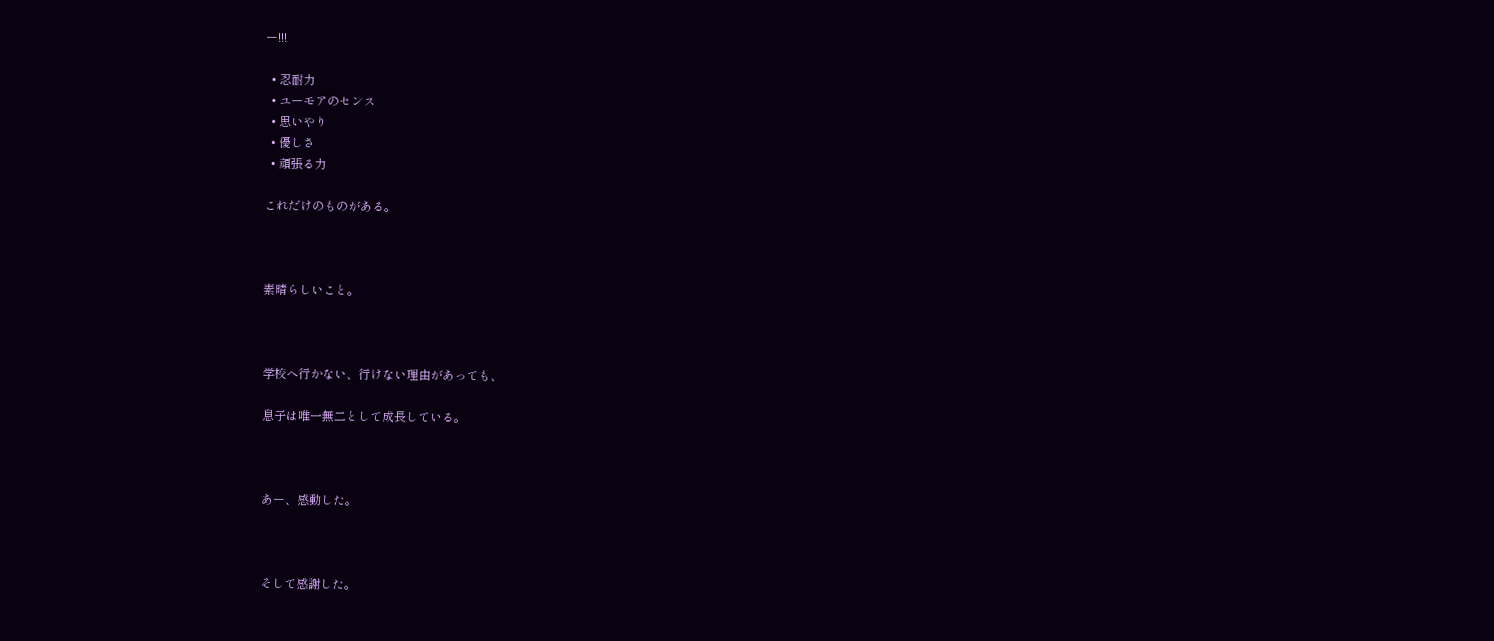ー!!!

  • 忍耐力
  • ユーモアのセンス
  • 思いやり
  • 優しさ
  • 頑張る力

これだけのものがある。



素晴らしいこと。



学校へ行かない、行けない理由があっても、

息子は唯一無二として成長している。



あー、感動した。



そして感謝した。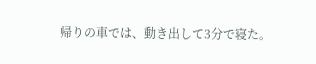帰りの車では、動き出して3分で寝た。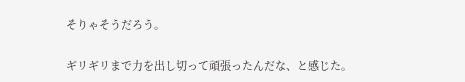そりゃそうだろう。

ギリギリまで力を出し切って頑張ったんだな、と感じた。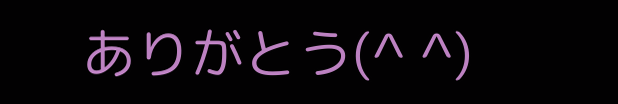ありがとう(^ ^)